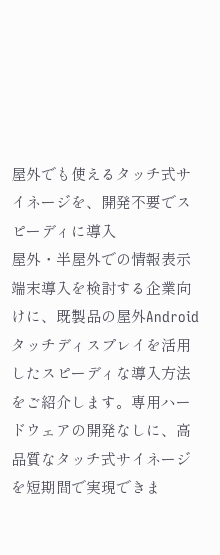屋外でも使えるタッチ式サイネージを、開発不要でスピーディに導入
屋外・半屋外での情報表示端末導入を検討する企業向けに、既製品の屋外Androidタッチディスプレイを活用したスピーディな導入方法をご紹介します。専用ハードウェアの開発なしに、高品質なタッチ式サイネージを短期間で実現できま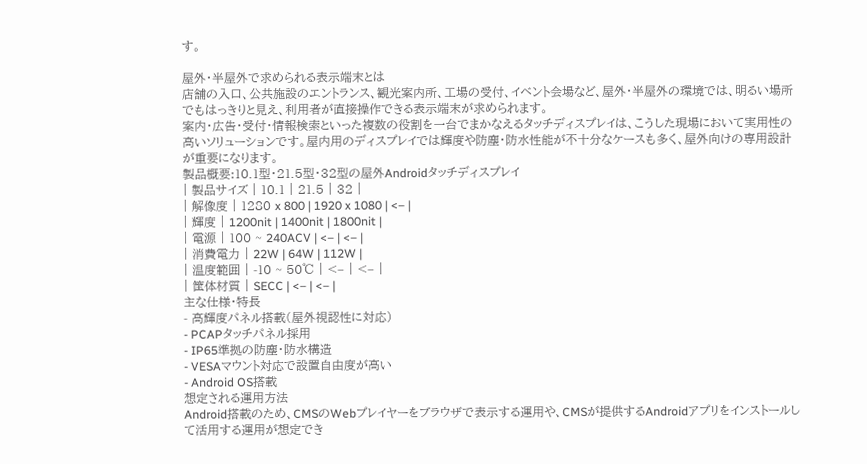す。

屋外・半屋外で求められる表示端末とは
店舗の入口、公共施設のエントランス、観光案内所、工場の受付、イベント会場など、屋外・半屋外の環境では、明るい場所でもはっきりと見え、利用者が直接操作できる表示端末が求められます。
案内・広告・受付・情報検索といった複数の役割を一台でまかなえるタッチディスプレイは、こうした現場において実用性の高いソリューションです。屋内用のディスプレイでは輝度や防塵・防水性能が不十分なケースも多く、屋外向けの専用設計が重要になります。
製品概要:10.1型・21.5型・32型の屋外Androidタッチディスプレイ
| 製品サイズ | 10.1 | 21.5 | 32 |
| 解像度 | 1280 x 800 | 1920 x 1080 | <– |
| 輝度 | 1200nit | 1400nit | 1800nit |
| 電源 | 100 ~ 240ACV | <– | <– |
| 消費電力 | 22W | 64W | 112W |
| 温度範囲 | -10 ~ 50℃ | <– | <– |
| 筐体材質 | SECC | <– | <– |
主な仕様・特長
- 高輝度パネル搭載(屋外視認性に対応)
- PCAPタッチパネル採用
- IP65準拠の防塵・防水構造
- VESAマウント対応で設置自由度が高い
- Android OS搭載
想定される運用方法
Android搭載のため、CMSのWebプレイヤーをブラウザで表示する運用や、CMSが提供するAndroidアプリをインストールして活用する運用が想定でき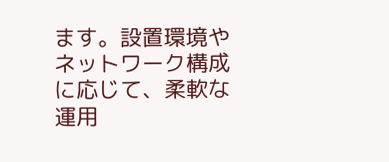ます。設置環境やネットワーク構成に応じて、柔軟な運用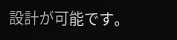設計が可能です。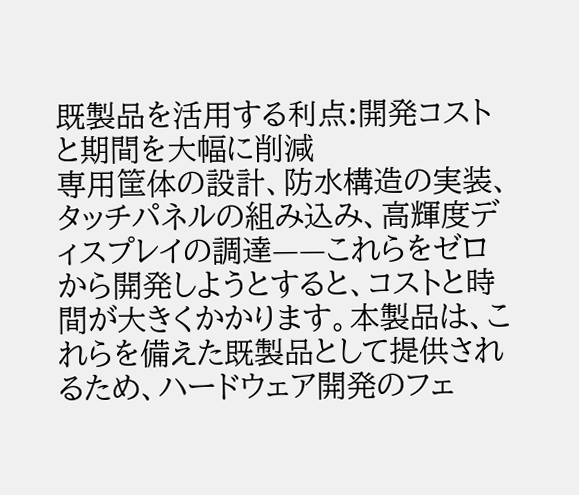既製品を活用する利点:開発コストと期間を大幅に削減
専用筐体の設計、防水構造の実装、タッチパネルの組み込み、高輝度ディスプレイの調達——これらをゼロから開発しようとすると、コストと時間が大きくかかります。本製品は、これらを備えた既製品として提供されるため、ハードウェア開発のフェ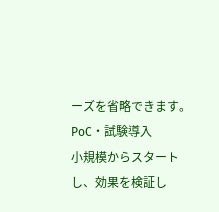ーズを省略できます。
PoC・試験導入
小規模からスタートし、効果を検証し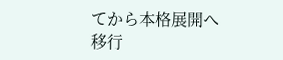てから本格展開へ移行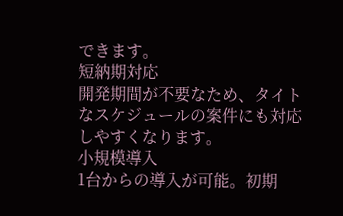できます。
短納期対応
開発期間が不要なため、タイトなスケジュールの案件にも対応しやすくなります。
小規模導入
1台からの導入が可能。初期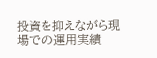投資を抑えながら現場での運用実績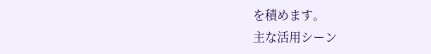を積めます。
主な活用シーン